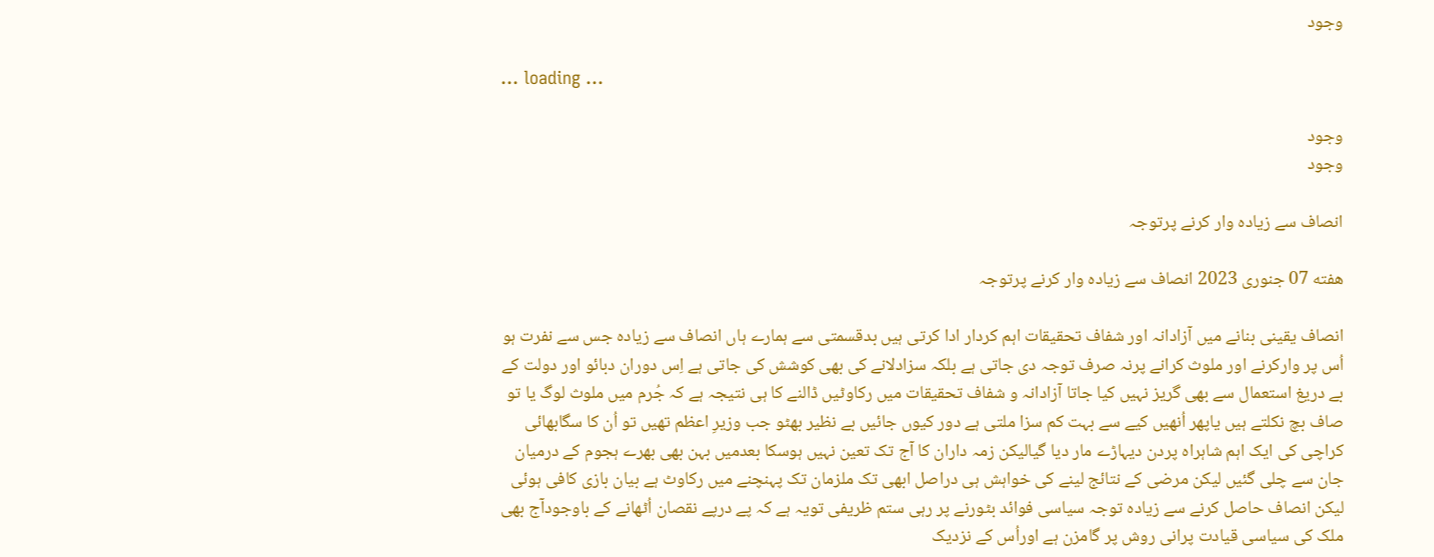وجود

... loading ...

وجود
وجود

انصاف سے زیادہ وار کرنے پرتوجہ

هفته 07 جنوری 2023 انصاف سے زیادہ وار کرنے پرتوجہ

انصاف یقینی بنانے میں آزادانہ اور شفاف تحقیقات اہم کردار ادا کرتی ہیں بدقسمتی سے ہمارے ہاں انصاف سے زیادہ جس سے نفرت ہو اُس پر وارکرنے اور ملوث کرانے پرنہ صرف توجہ دی جاتی ہے بلکہ سزادلانے کی بھی کوشش کی جاتی ہے اِس دوران دبائو اور دولت کے بے دریغ استعمال سے بھی گریز نہیں کیا جاتا آزادانہ و شفاف تحقیقات میں رکاوٹیں ڈالنے کا ہی نتیجہ ہے کہ جُرم میں ملوث لوگ یا تو صاف بچ نکلتے ہیں یاپھر اُنھیں کیے سے بہت کم سزا ملتی ہے دور کیوں جائیں بے نظیر بھٹو جب وزیرِ اعظم تھیں تو اُن کا سگابھائی کراچی کی ایک اہم شاہراہ پردن دیہاڑے مار دیا گیالیکن زمہ داران کا آج تک تعین نہیں ہوسکا بعدمیں بہن بھی بھرے ہجوم کے درمیان جان سے چلی گئیں لیکن مرضی کے نتائج لینے کی خواہش ہی دراصل ابھی تک ملزمان تک پہنچنے میں رکاوٹ ہے بیان بازی کافی ہوئی لیکن انصاف حاصل کرنے سے زیادہ توجہ سیاسی فوائد بٹورنے پر رہی ستم ظریفی تویہ ہے کہ پے درپے نقصان اُٹھانے کے باوجودآج بھی ملک کی سیاسی قیادت پرانی روش پر گامزن ہے اوراُس کے نزدیک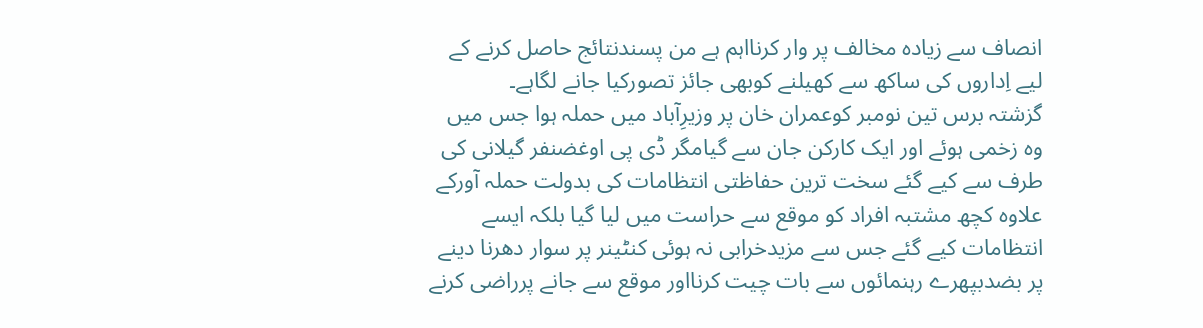انصاف سے زیادہ مخالف پر وار کرنااہم ہے من پسندنتائج حاصل کرنے کے لیے اِداروں کی ساکھ سے کھیلنے کوبھی جائز تصورکیا جانے لگاہے۔
گزشتہ برس تین نومبر کوعمران خان پر وزیرِآباد میں حملہ ہوا جس میں وہ زخمی ہوئے اور ایک کارکن جان سے گیامگر ڈی پی اوغضنفر گیلانی کی طرف سے کیے گئے سخت ترین حفاظتی انتظامات کی بدولت حملہ آورکے علاوہ کچھ مشتبہ افراد کو موقع سے حراست میں لیا گیا بلکہ ایسے انتظامات کیے گئے جس سے مزیدخرابی نہ ہوئی کنٹینر پر سوار دھرنا دینے پر بضدبپھرے رہنمائوں سے بات چیت کرنااور موقع سے جانے پرراضی کرنے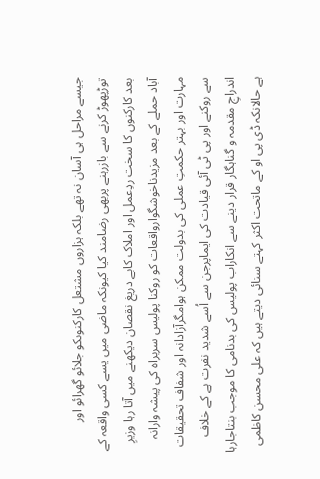جیسے مراحل ہی آسان نہ تھے بلکہ ہزاروں مشتعل کارکنوںکو جلائو گھرائو اور توڑپھوڑ کرنے سے بازرہنے پربھی رضامند کیا کیونکہ ماضی میں یسے کسی واقعہ کے بعد کارکنوں کا سخت ردِعمل اور املاک کابے دریغ نقصان دیکھنے میں آتا رہا وزیرِ آباد حملے کے بعد مزیدناخوشگوارواقعات کو روکنا پولیس سربراہ کی پیشہ وارانہ مہارت اور بہتر حکمتِ عملی کی بدولت ممکن ہوامگرآزادانہ اور شفاف تحقیقات سے روکنے اور پی ٹی آئی قیادت کی ایماپرجن سے اُسے شدید نفرت ہے کے خلاف اندراجِ مقدمہ و گناہگار قرار دینے سے انکاراب پولیس کی بدنامی کا موجب بنتاجارہا ہے حالانکہ ڈی پی او کے ماتحت اکثر کہتے سنائی دیتے ہیں کہ علی محسن کاظمی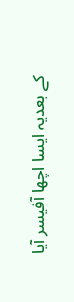کے بعدیہ ایسا اچھا آفیسر آیا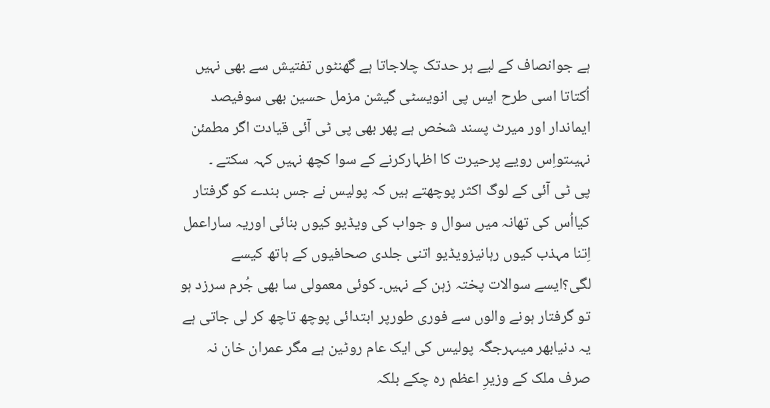ہے جوانصاف کے لیے ہر حدتک چلاجاتا ہے گھنٹوں تفتیش سے بھی نہیں اُکتاتا اسی طرح ایس پی انویسٹی گیشن مزمل حسین بھی سوفیصد ایماندار اور میرٹ پسند شخص ہے پھر بھی پی ٹی آئی قیادت اگر مطمئن نہیںتواِس رویے پرحیرت کا اظہارکرنے کے سوا کچھ نہیں کہہ سکتے ۔
پی ٹی آئی کے لوگ اکثر پوچھتے ہیں کہ پولیس نے جس بندے کو گرفتار کیااُس کی تھانہ میں سوال و جواب کی ویڈیو کیوں بنائی اوریہ ساراعمل اِتنا مہذب کیوں رہانیزویڈیو اتنی جلدی صحافیوں کے ہاتھ کیسے لگی؟ایسے سوالات پختہ زہن کے نہیں۔ کوئی معمولی سا بھی جُرم سرزد ہو تو گرفتار ہونے والوں سے فوری طورپر ابتدائی پوچھ تاچھ کر لی جاتی ہے یہ دنیابھر میںہرجگہ پولیس کی ایک عام روٹین ہے مگر عمران خان نہ صرف ملک کے وزیرِ اعظم رہ چکے بلکہ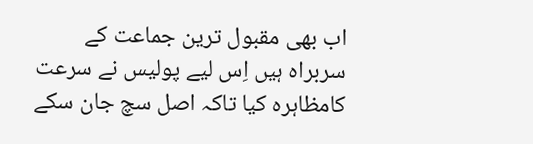اب بھی مقبول ترین جماعت کے سربراہ ہیں اِس لیے پولیس نے سرعت کامظاہرہ کیا تاکہ اصل سچ جان سکے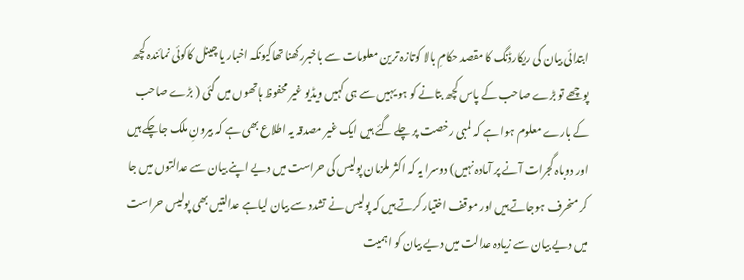ابتدائی بیان کی ریکارڈنگ کا مقصد حکامِ بالا کوتازہ ترین معلومات سے باخبررکھنا تھاکیونکہ اخبار یا چینل کاکوئی نمائندہ کچھ پوچھے تو بڑے صاحب کے پاس کچھ بتانے کو ہو یہیں سے ہی کہیں ویڈیو غیر محفوظ ہاتھوں میں گئی ( بڑے صاحب کے بارے معلوم ہوا ہے کہ لمبی رخصت پر چلے گئے ہیں ایک غیر مصدقہ یہ اطلاع بھی ہے کہ بیرونِ ملک جاچکے ہیں اور دوباہ گجرات آنے پر آمادہ نہیں) دوسرا یہ کہ اکثر ملزمان پولیس کی حراست میں دیے اپنے بیان سے عدالتوں میں جا کر منحرف ہوجاتے ہیں اور موقف اختیار کرتے ہیں کہ پولیس نے تشدد سے بیان لیاہے عدالتیں بھی پولیس حراست میں دیے بیان سے زیادہ عدالت میں دیے بیان کو اہمیت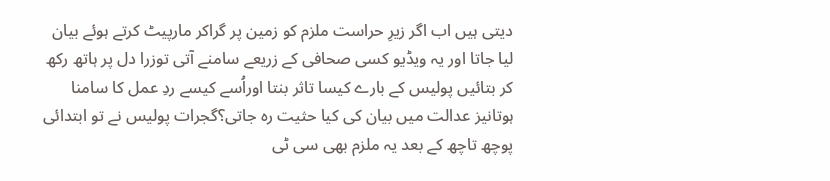دیتی ہیں اب اگر زیرِ حراست ملزم کو زمین پر گراکر مارپیٹ کرتے ہوئے بیان لیا جاتا اور یہ ویڈیو کسی صحافی کے زریعے سامنے آتی توزرا دل پر ہاتھ رکھ کر بتائیں پولیس کے بارے کیسا تاثر بنتا اوراُسے کیسے ردِ عمل کا سامنا ہوتانیز عدالت میں بیان کی کیا حثیت رہ جاتی؟گجرات پولیس نے تو ابتدائی پوچھ تاچھ کے بعد یہ ملزم بھی سی ٹی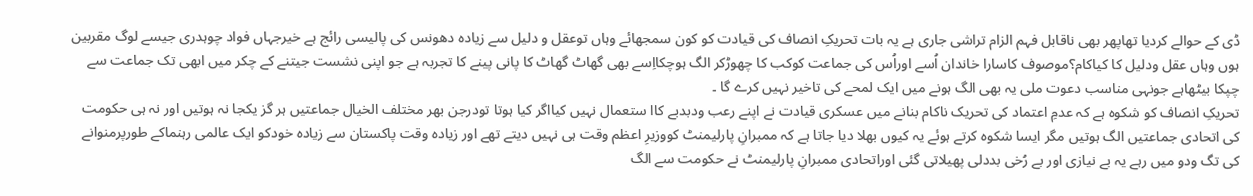ڈی کے حوالے کردیا تھاپھر بھی ناقابل فہم الزام تراشی جاری ہے یہ بات تحریکِ انصاف کی قیادت کو کون سمجھائے وہاں توعقل و دلیل سے زیادہ دھونس کی پالیسی رائج ہے خیرجہاں فواد چوہدری جیسے لوگ مقربین ہوں وہاں عقل ودلیل کا کیاکام؟موصوف کاسارا خاندان اُسے اوراُس کی جماعت کوکب کا چھوڑکر الگ ہوچکااِسے بھی گھاٹ گھاٹ کا پانی پینے کا تجربہ ہے جو اپنی نشست جیتنے کے چکر میں ابھی تک جماعت سے چپکا بیٹھاہے جونہی مناسب دعوت ملی یہ بھی الگ ہونے میں ایک لمحے کی تاخیر نہیں کرے گا ۔
تحریکِ انصاف کو شکوہ ہے کہ عدمِ اعتماد کی تحریک ناکام بنانے میں عسکری قیادت نے اپنے رعب ودبدبے کاا ستعمال نہیں کیااگر کیا ہوتا تودرجن بھر مختلف الخیال جماعتیں ہر گز یکجا نہ ہوتیں اور نہ ہی حکومت کی اتحادی جماعتیں الگ ہوتیں مگر ایسا شکوہ کرتے ہوئے یہ کیوں بھلا دیا جاتا ہے کہ ممبرانِ پارلیمنٹ کووزیرِ اعظم وقت ہی نہیں دیتے تھے اور زیادہ وقت پاکستان سے زیادہ خودکو ایک عالمی رہنماکے طورپرمنوانے کی تگ ودو میں رہے یہ بے نیازی اور بے رُخی بددلی پھیلاتی گئی اوراتحادی ممبرانِ پارلیمنٹ نے حکومت سے الگ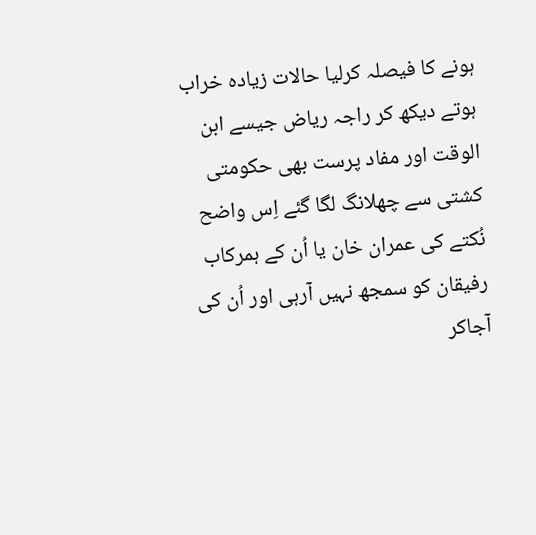ہونے کا فیصلہ کرلیا حالات زیادہ خراب ہوتے دیکھ کر راجہ ریاض جیسے ابن الوقت اور مفاد پرست بھی حکومتی کشتی سے چھلانگ لگا گئے اِس واضح نُکتے کی عمران خان یا اُن کے ہمرکاب رفیقان کو سمجھ نہیں آرہی اور اُن کی آجاکر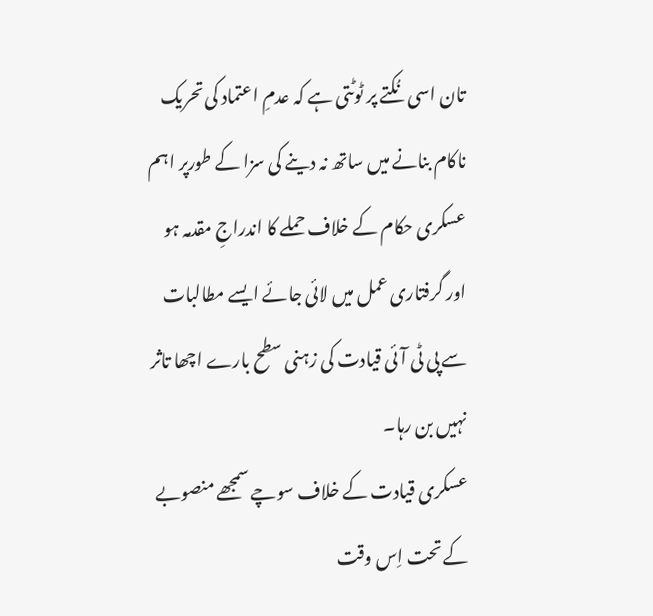تان اسی نُکتے پر ٹوٹتی ہے کہ عدمِ اعتماد کی تحریک ناکام بنانے میں ساتھ نہ دینے کی سزا کے طورپر اہم عسکری حکام کے خلاف حملے کا اندراجِ مقدمہ ہو اور گرفتاری عمل میں لائی جائے ایسے مطالبات سے پی ٹی آئی قیادت کی زہنی سطح بارے اچھا تاثر نہیں بن رہا۔
عسکری قیادت کے خلاف سوچے سمجھے منصوبے کے تحت اِس وقت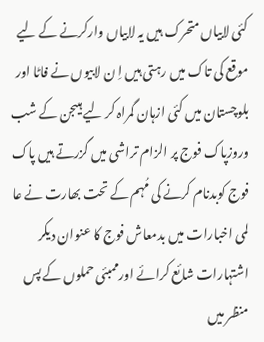کئی لابیاں متحرک ہیں یہ لابیاں وارکرنے کے لیے موقع کی تاک میں رہتی ہیں اِ ن لابیوں نے فاٹا اور بلوچستان میں کئی ازہان گمراہ کر لیے ہیںجن کے شب وروزپاک فوج پر الزام تراشی میں گزرتے ہیں پاک فوج کوبدنام کرنے کی مُہم کے تحت بھارت نے عا لمی اخبارات میں بدمعاش فوج کا عنوان دیکر اشتہارات شائع کرائے اورممبئی حملوں کے پس منظر میں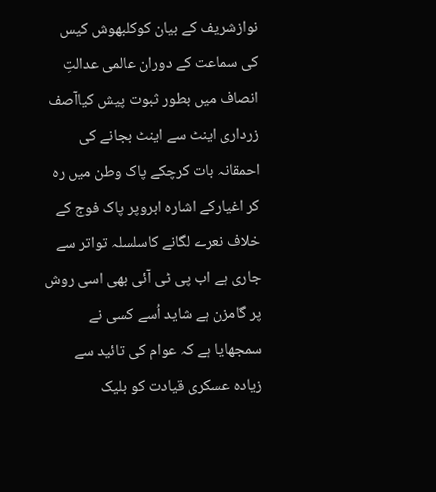نوازشریف کے بیان کوکلبھوش کیس کی سماعت کے دوران عالمی عدالتِ انصاف میں بطور ثبوت پیش کیاآصف زرداری اینٹ سے اینٹ بجانے کی احمقانہ بات کرچکے پاک وطن میں رہ کر اغیارکے اشارہ ابروپر پاک فوج کے خلاف نعرے لگانے کاسلسلہ تواتر سے جاری ہے اب پی ٹی آئی بھی اسی روش پر گامزن ہے شاید اُسے کسی نے سمجھایا ہے کہ عوام کی تائید سے زیادہ عسکری قیادت کو بلیک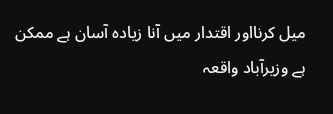میل کرنااور اقتدار میں آنا زیادہ آسان ہے ممکن ہے وزیرآباد واقعہ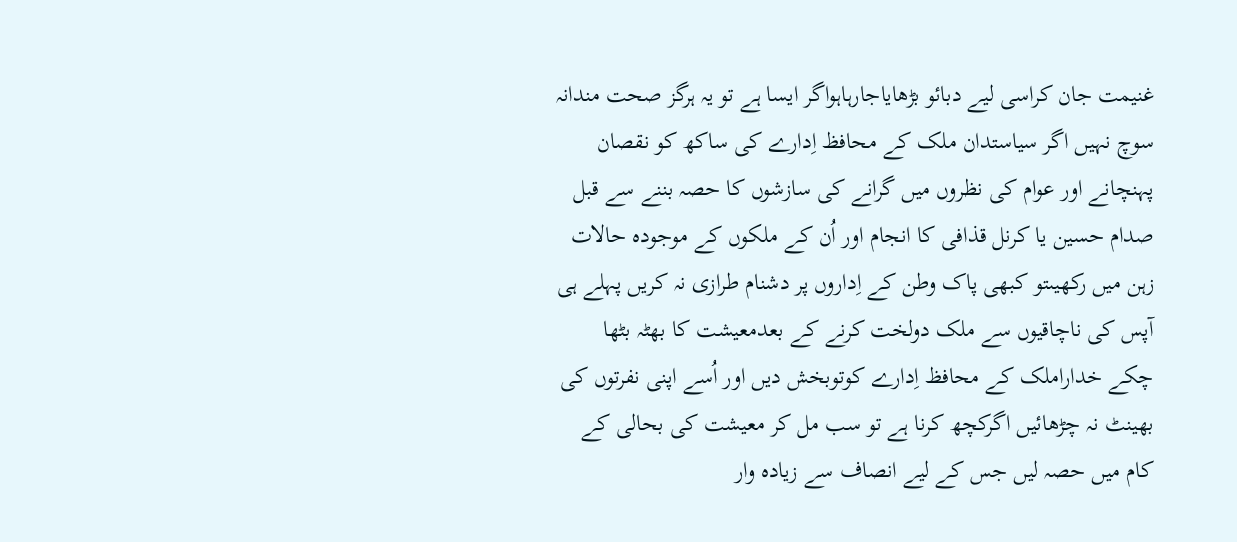غنیمت جان کراسی لیے دبائو بڑھایاجارہاہواگر ایسا ہے تو یہ ہرگز صحت مندانہ سوچ نہیں اگر سیاستدان ملک کے محافظ اِدارے کی ساکھ کو نقصان پہنچانے اور عوام کی نظروں میں گرانے کی سازشوں کا حصہ بننے سے قبل صدام حسین یا کرنل قذافی کا انجام اور اُن کے ملکوں کے موجودہ حالات زہن میں رکھیںتو کبھی پاک وطن کے اِداروں پر دشنام طرازی نہ کریں پہلے ہی آپس کی ناچاقیوں سے ملک دولخت کرنے کے بعدمعیشت کا بھٹہ بٹھا چکے خداراملک کے محافظ اِدارے کوتوبخش دیں اور اُسے اپنی نفرتوں کی بھینٹ نہ چڑھائیں اگرکچھ کرنا ہے تو سب مل کر معیشت کی بحالی کے کام میں حصہ لیں جس کے لیے انصاف سے زیادہ وار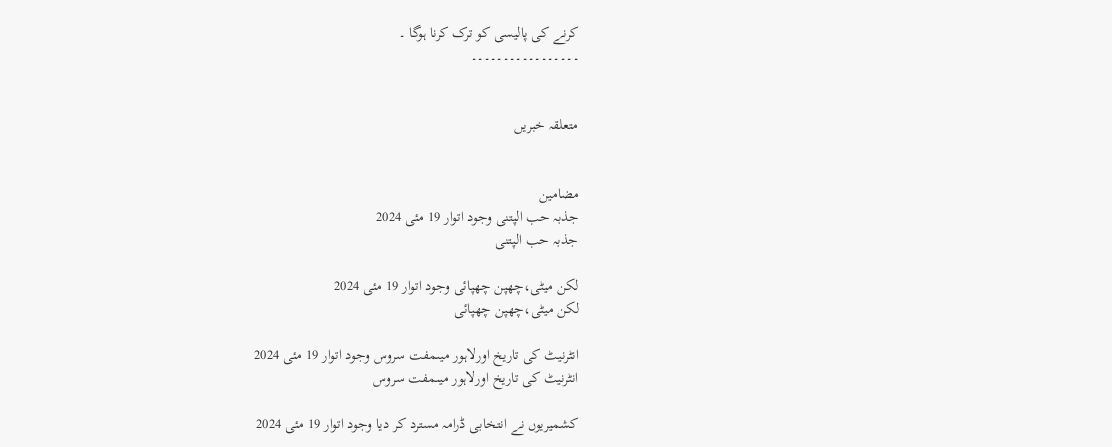کرنے کی پالیسی کو ترک کرنا ہوگا ۔
۔۔۔۔۔۔۔۔۔۔۔۔۔۔۔۔۔


متعلقہ خبریں


مضامین
جذبہ حب الپتنی وجود اتوار 19 مئی 2024
جذبہ حب الپتنی

لکن میٹی،چھپن چھپائی وجود اتوار 19 مئی 2024
لکن میٹی،چھپن چھپائی

انٹرنیٹ کی تاریخ اورلاہور میںمفت سروس وجود اتوار 19 مئی 2024
انٹرنیٹ کی تاریخ اورلاہور میںمفت سروس

کشمیریوں نے انتخابی ڈرامہ مسترد کر دیا وجود اتوار 19 مئی 2024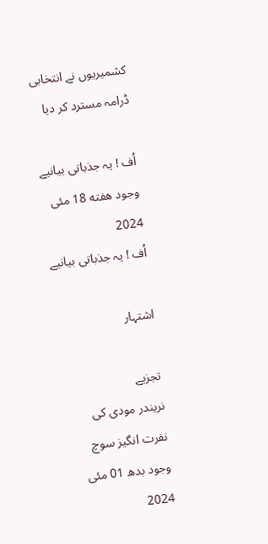کشمیریوں نے انتخابی ڈرامہ مسترد کر دیا

اُف ! یہ جذباتی بیانیے وجود هفته 18 مئی 2024
اُف ! یہ جذباتی بیانیے

اشتہار

تجزیے
نریندر مودی کی نفرت انگیز سوچ وجود بدھ 01 مئی 2024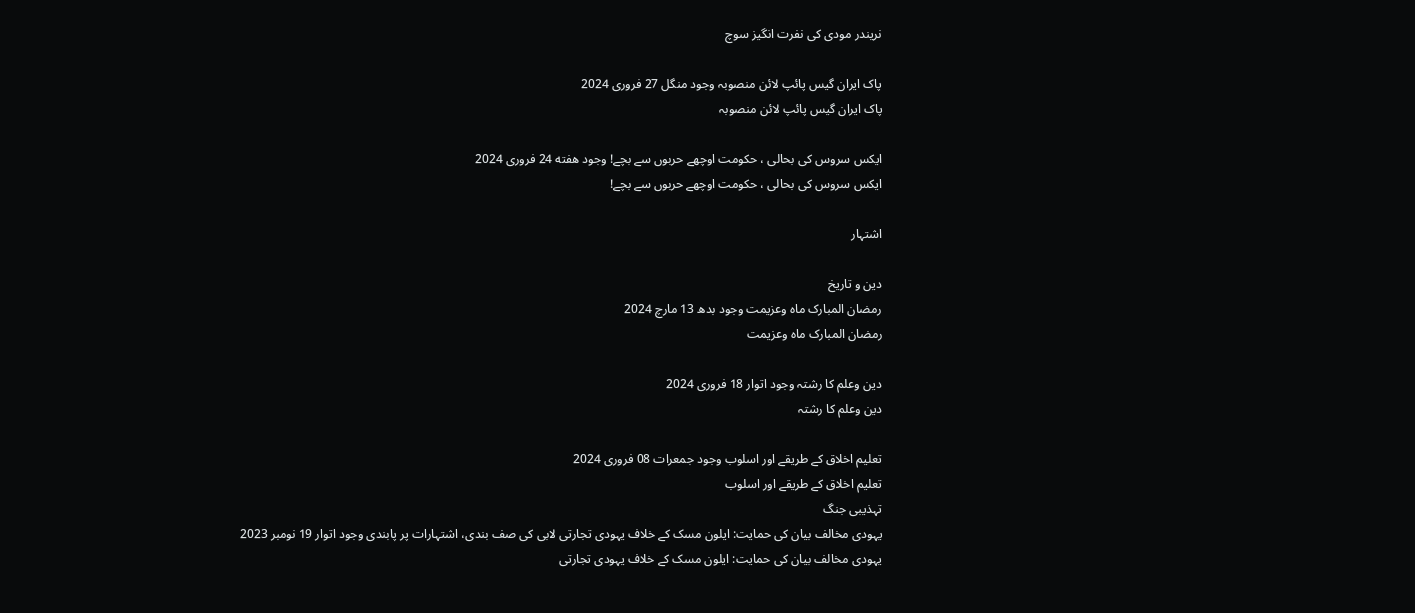نریندر مودی کی نفرت انگیز سوچ

پاک ایران گیس پائپ لائن منصوبہ وجود منگل 27 فروری 2024
پاک ایران گیس پائپ لائن منصوبہ

ایکس سروس کی بحالی ، حکومت اوچھے حربوں سے بچے! وجود هفته 24 فروری 2024
ایکس سروس کی بحالی ، حکومت اوچھے حربوں سے بچے!

اشتہار

دین و تاریخ
رمضان المبارک ماہ وعزیمت وجود بدھ 13 مارچ 2024
رمضان المبارک ماہ وعزیمت

دین وعلم کا رشتہ وجود اتوار 18 فروری 2024
دین وعلم کا رشتہ

تعلیم اخلاق کے طریقے اور اسلوب وجود جمعرات 08 فروری 2024
تعلیم اخلاق کے طریقے اور اسلوب
تہذیبی جنگ
یہودی مخالف بیان کی حمایت: ایلون مسک کے خلاف یہودی تجارتی لابی کی صف بندی، اشتہارات پر پابندی وجود اتوار 19 نومبر 2023
یہودی مخالف بیان کی حمایت: ایلون مسک کے خلاف یہودی تجارتی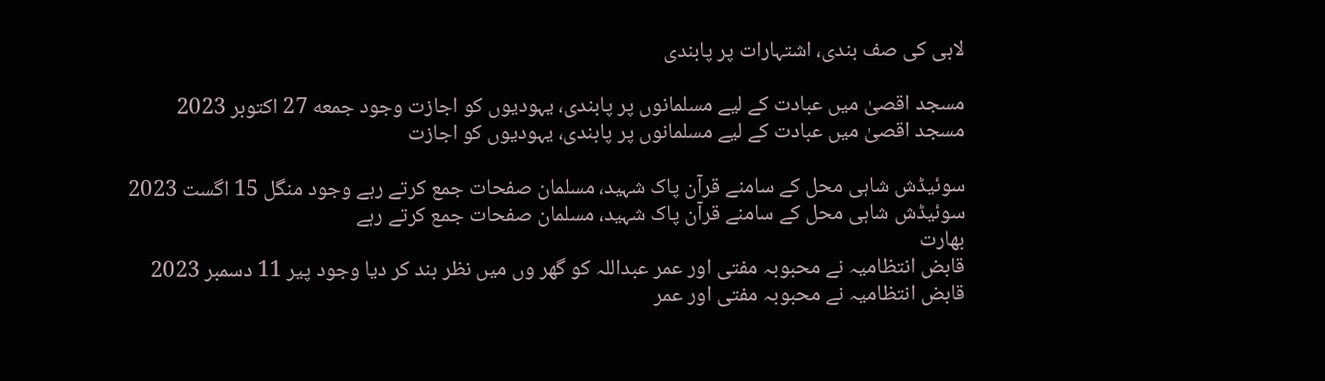لابی کی صف بندی، اشتہارات پر پابندی

مسجد اقصیٰ میں عبادت کے لیے مسلمانوں پر پابندی، یہودیوں کو اجازت وجود جمعه 27 اکتوبر 2023
مسجد اقصیٰ میں عبادت کے لیے مسلمانوں پر پابندی، یہودیوں کو اجازت

سوئیڈش شاہی محل کے سامنے قرآن پاک شہید، مسلمان صفحات جمع کرتے رہے وجود منگل 15 اگست 2023
سوئیڈش شاہی محل کے سامنے قرآن پاک شہید، مسلمان صفحات جمع کرتے رہے
بھارت
قابض انتظامیہ نے محبوبہ مفتی اور عمر عبداللہ کو گھر وں میں نظر بند کر دیا وجود پیر 11 دسمبر 2023
قابض انتظامیہ نے محبوبہ مفتی اور عمر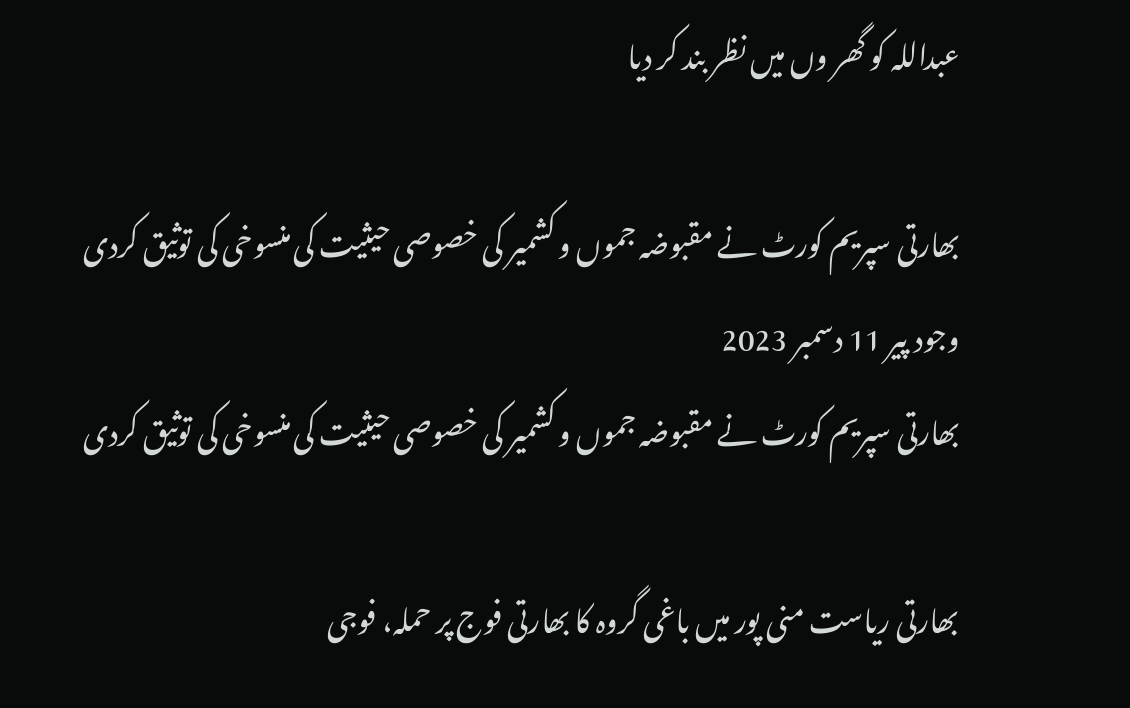عبداللہ کو گھر وں میں نظر بند کر دیا

بھارتی سپریم کورٹ نے مقبوضہ جموں و کشمیر کی خصوصی حیثیت کی منسوخی کی توثیق کردی وجود پیر 11 دسمبر 2023
بھارتی سپریم کورٹ نے مقبوضہ جموں و کشمیر کی خصوصی حیثیت کی منسوخی کی توثیق کردی

بھارتی ریاست منی پور میں باغی گروہ کا بھارتی فوج پر حملہ، فوجی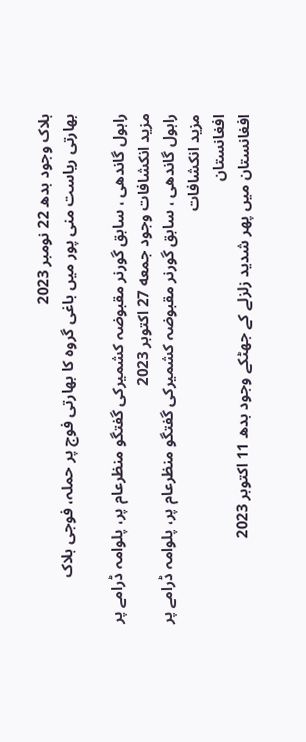ہلاک وجود بدھ 22 نومبر 2023
بھارتی ریاست منی پور میں باغی گروہ کا بھارتی فوج پر حملہ، فوجی ہلاک

راہول گاندھی ، سابق گورنر مقبوضہ کشمیرکی گفتگو منظرعام پر، پلوامہ ڈرامے پر مزید انکشافات وجود جمعه 27 اکتوبر 2023
راہول گاندھی ، سابق گورنر مقبوضہ کشمیرکی گفتگو منظرعام پر، پلوامہ ڈرامے پر مزید انکشافات
افغانستان
افغانستان میں پھر شدید زلزلے کے جھٹکے وجود بدھ 11 اکتوبر 2023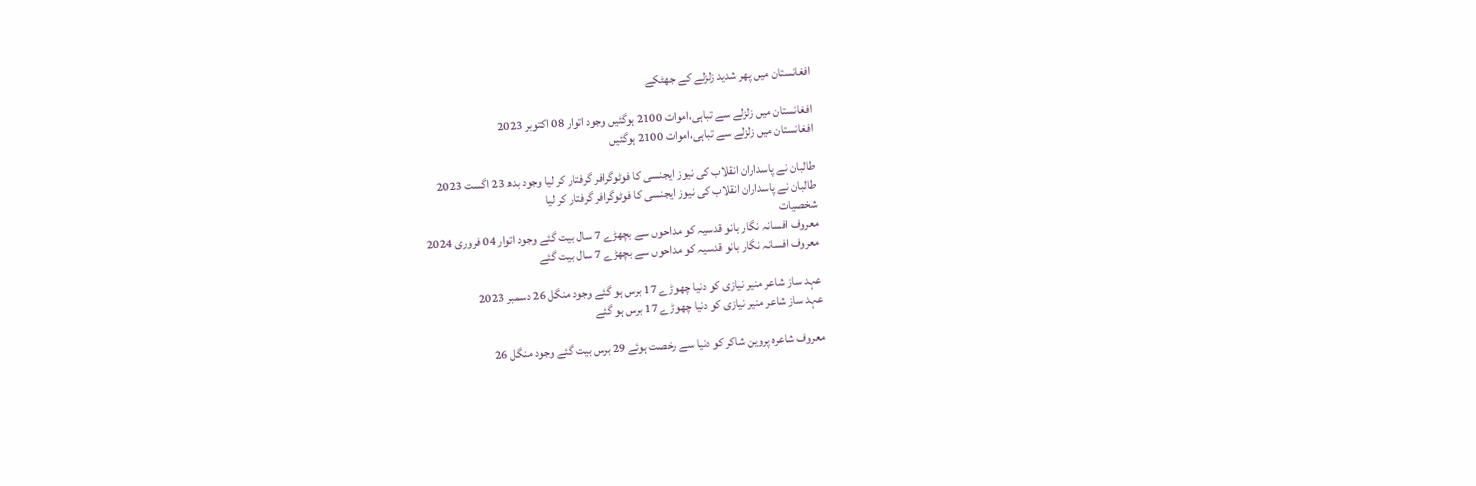افغانستان میں پھر شدید زلزلے کے جھٹکے

افغانستان میں زلزلے سے تباہی،اموات 2100 ہوگئیں وجود اتوار 08 اکتوبر 2023
افغانستان میں زلزلے سے تباہی،اموات 2100 ہوگئیں

طالبان نے پاسداران انقلاب کی نیوز ایجنسی کا فوٹوگرافر گرفتار کر لیا وجود بدھ 23 اگست 2023
طالبان نے پاسداران انقلاب کی نیوز ایجنسی کا فوٹوگرافر گرفتار کر لیا
شخصیات
معروف افسانہ نگار بانو قدسیہ کو مداحوں سے بچھڑے 7 سال بیت گئے وجود اتوار 04 فروری 2024
معروف افسانہ نگار بانو قدسیہ کو مداحوں سے بچھڑے 7 سال بیت گئے

عہد ساز شاعر منیر نیازی کو دنیا چھوڑے 17 برس ہو گئے وجود منگل 26 دسمبر 2023
عہد ساز شاعر منیر نیازی کو دنیا چھوڑے 17 برس ہو گئے

معروف شاعرہ پروین شاکر کو دنیا سے رخصت ہوئے 29 برس بیت گئے وجود منگل 26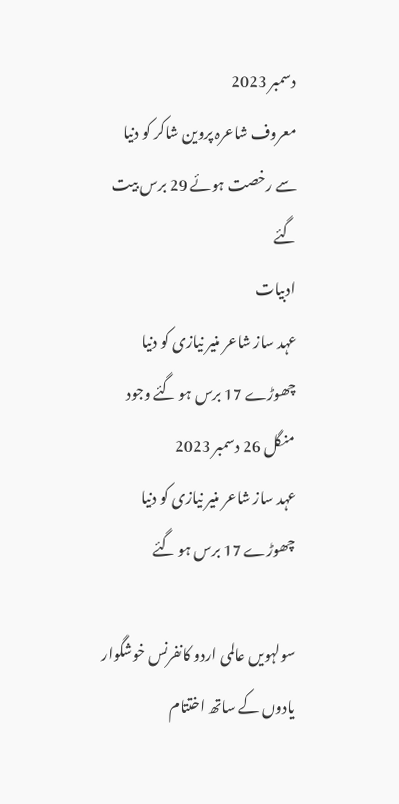دسمبر 2023
معروف شاعرہ پروین شاکر کو دنیا سے رخصت ہوئے 29 برس بیت گئے
ادبیات
عہد ساز شاعر منیر نیازی کو دنیا چھوڑے 17 برس ہو گئے وجود منگل 26 دسمبر 2023
عہد ساز شاعر منیر نیازی کو دنیا چھوڑے 17 برس ہو گئے

سولہویں عالمی اردو کانفرنس خوشگوار یادوں کے ساتھ اختتام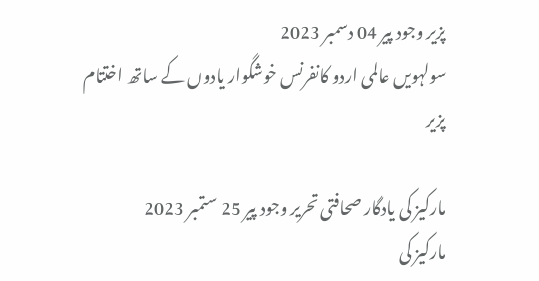پزیر وجود پیر 04 دسمبر 2023
سولہویں عالمی اردو کانفرنس خوشگوار یادوں کے ساتھ اختتام پزیر

مارکیز کی یادگار صحافتی تحریر وجود پیر 25 ستمبر 2023
مارکیز کی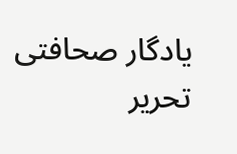یادگار صحافتی تحریر